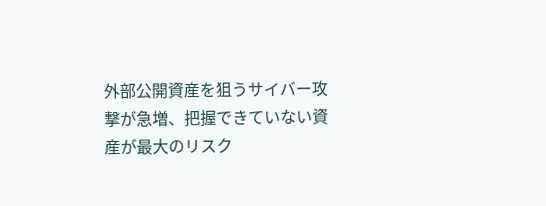外部公開資産を狙うサイバー攻撃が急増、把握できていない資産が最大のリスク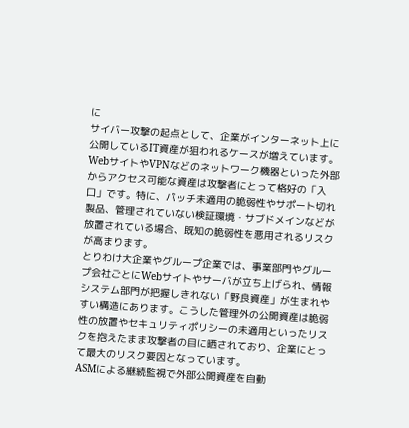に
サイバー攻撃の起点として、企業がインターネット上に公開しているIT資産が狙われるケースが増えています。WebサイトやVPNなどのネットワーク機器といった外部からアクセス可能な資産は攻撃者にとって格好の「入口」です。特に、パッチ未適用の脆弱性やサポート切れ製品、管理されていない検証環境・サブドメインなどが放置されている場合、既知の脆弱性を悪用されるリスクが高まります。
とりわけ大企業やグループ企業では、事業部門やグループ会社ごとにWebサイトやサーバが立ち上げられ、情報システム部門が把握しきれない「野良資産」が生まれやすい構造にあります。こうした管理外の公開資産は脆弱性の放置やセキュリティポリシーの未適用といったリスクを抱えたまま攻撃者の目に晒されており、企業にとって最大のリスク要因となっています。
ASMによる継続監視で外部公開資産を自動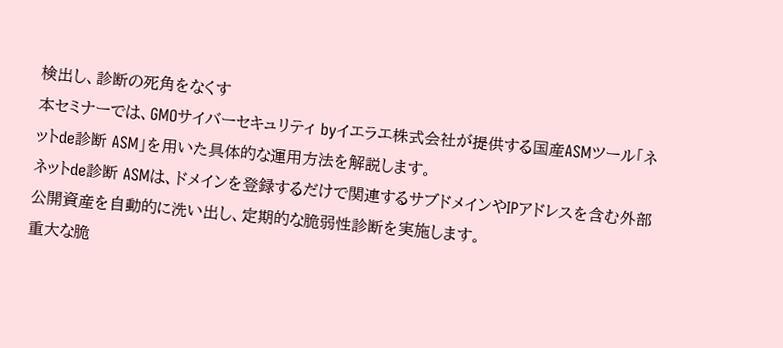検出し、診断の死角をなくす
本セミナーでは、GMOサイバーセキュリティ byイエラエ株式会社が提供する国産ASMツール「ネットde診断 ASM」を用いた具体的な運用方法を解説します。
ネットde診断 ASMは、ドメインを登録するだけで関連するサブドメインやIPアドレスを含む外部公開資産を自動的に洗い出し、定期的な脆弱性診断を実施します。
重大な脆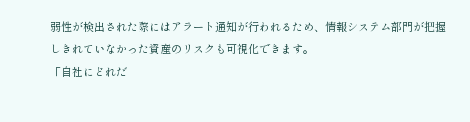弱性が検出された際にはアラート通知が行われるため、情報システム部門が把握しきれていなかった資産のリスクも可視化できます。
「自社にどれだ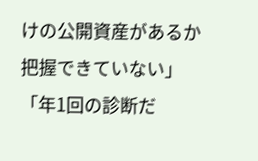けの公開資産があるか把握できていない」「年1回の診断だ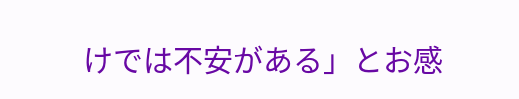けでは不安がある」とお感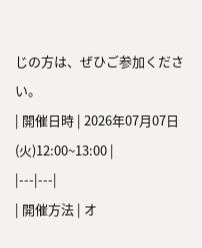じの方は、ぜひご参加ください。
| 開催日時 | 2026年07月07日(火)12:00~13:00 |
|---|---|
| 開催方法 | オ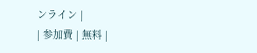ンライン |
| 参加費 | 無料 |